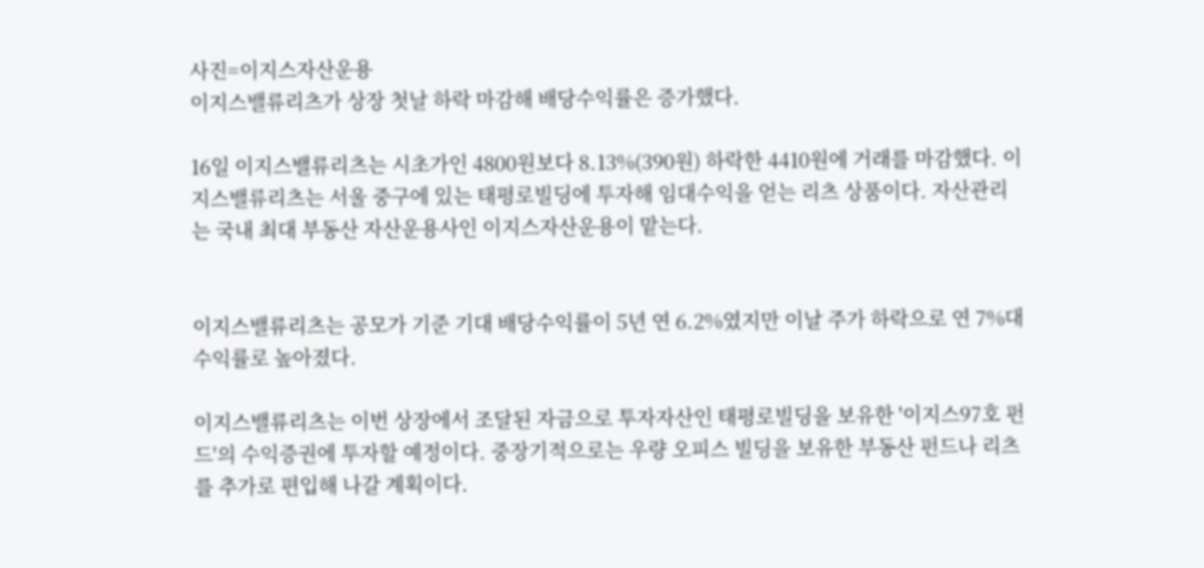사진=이지스자산운용
이지스밸류리츠가 상장 첫날 하락 마감해 배당수익률은 증가했다.

16일 이지스밸류리츠는 시초가인 4800원보다 8.13%(390원) 하락한 4410원에 거래를 마감했다. 이지스밸류리츠는 서울 중구에 있는 태평로빌딩에 투자해 임대수익을 얻는 리츠 상품이다. 자산관리는 국내 최대 부동산 자산운용사인 이지스자산운용이 맡는다.


이지스밸류리츠는 공모가 기준 기대 배당수익률이 5년 연 6.2%였지만 이날 주가 하락으로 연 7%대 수익률로 높아졌다.

이지스밸류리츠는 이번 상장에서 조달된 자금으로 투자자산인 태평로빌딩을 보유한 '이지스97호 펀드'의 수익증권에 투자할 예정이다. 중장기적으로는 우량 오피스 빌딩을 보유한 부동산 펀드나 리츠를 추가로 편입해 나갈 계획이다.